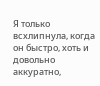Я только всхлипнула, когда он быстро, хоть и довольно аккуратно,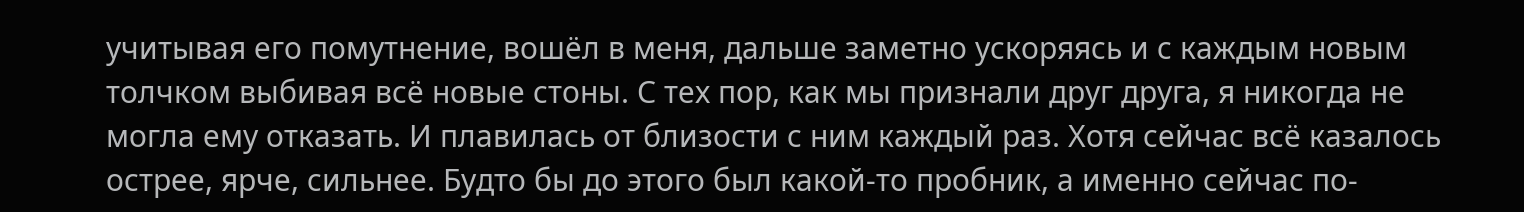учитывая его помутнение, вошёл в меня, дальше заметно ускоряясь и с каждым новым толчком выбивая всё новые стоны. С тех пор, как мы признали друг друга, я никогда не могла ему отказать. И плавилась от близости с ним каждый раз. Хотя сейчас всё казалось острее, ярче, сильнее. Будто бы до этого был какой-то пробник, а именно сейчас по-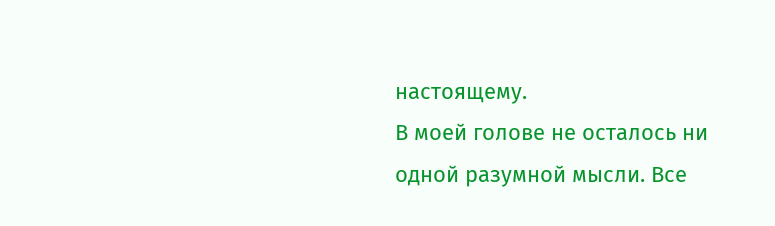настоящему.
В моей голове не осталось ни одной разумной мысли. Все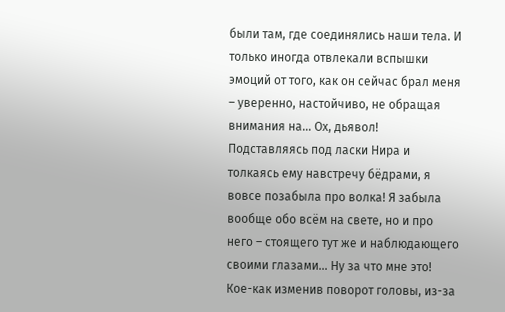были там, где соединялись наши тела. И только иногда отвлекали вспышки эмоций от того, как он сейчас брал меня – уверенно, настойчиво, не обращая внимания на… Ох, дьявол!
Подставляясь под ласки Нира и толкаясь ему навстречу бёдрами, я вовсе позабыла про волка! Я забыла вообще обо всём на свете, но и про него – стоящего тут же и наблюдающего своими глазами… Ну за что мне это!
Кое-как изменив поворот головы, из-за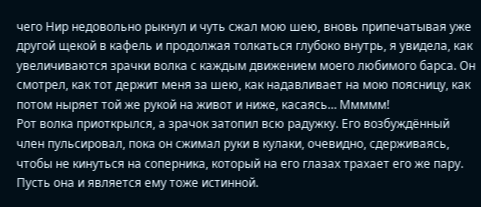чего Нир недовольно рыкнул и чуть сжал мою шею, вновь припечатывая уже другой щекой в кафель и продолжая толкаться глубоко внутрь, я увидела, как увеличиваются зрачки волка с каждым движением моего любимого барса. Он смотрел, как тот держит меня за шею, как надавливает на мою поясницу, как потом ныряет той же рукой на живот и ниже, касаясь… Ммммм!
Рот волка приоткрылся, а зрачок затопил всю радужку. Его возбуждённый член пульсировал, пока он сжимал руки в кулаки, очевидно, сдерживаясь, чтобы не кинуться на соперника, который на его глазах трахает его же пару. Пусть она и является ему тоже истинной.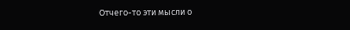Отчего-то эти мысли о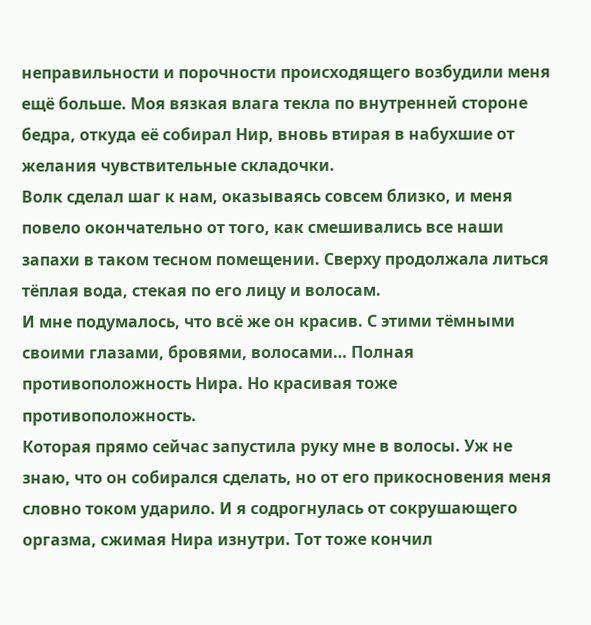неправильности и порочности происходящего возбудили меня ещё больше. Моя вязкая влага текла по внутренней стороне бедра, откуда её собирал Нир, вновь втирая в набухшие от желания чувствительные складочки.
Волк сделал шаг к нам, оказываясь совсем близко, и меня повело окончательно от того, как смешивались все наши запахи в таком тесном помещении. Сверху продолжала литься тёплая вода, стекая по его лицу и волосам.
И мне подумалось, что всё же он красив. С этими тёмными своими глазами, бровями, волосами… Полная противоположность Нира. Но красивая тоже противоположность.
Которая прямо сейчас запустила руку мне в волосы. Уж не знаю, что он собирался сделать, но от его прикосновения меня словно током ударило. И я содрогнулась от сокрушающего оргазма, сжимая Нира изнутри. Тот тоже кончил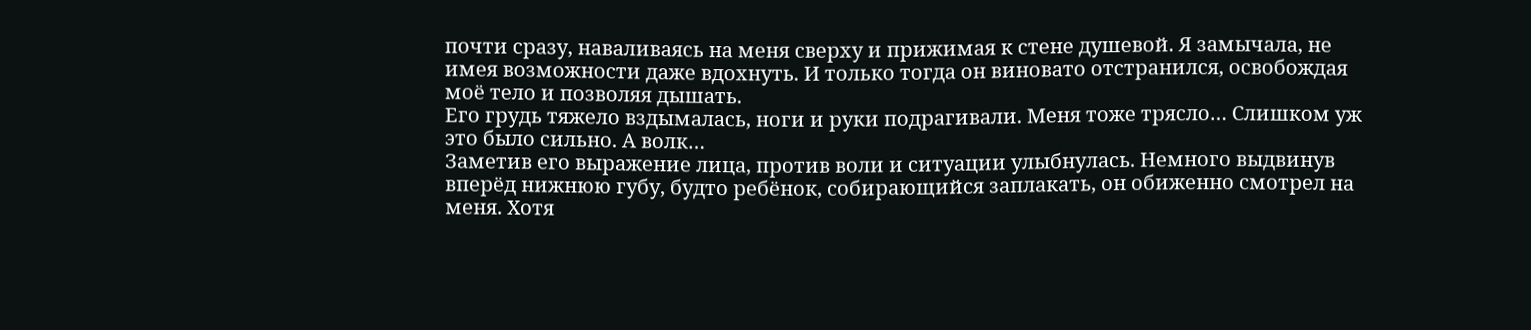почти сразу, наваливаясь на меня сверху и прижимая к стене душевой. Я замычала, не имея возможности даже вдохнуть. И только тогда он виновато отстранился, освобождая моё тело и позволяя дышать.
Его грудь тяжело вздымалась, ноги и руки подрагивали. Меня тоже трясло… Слишком уж это было сильно. А волк…
Заметив его выражение лица, против воли и ситуации улыбнулась. Немного выдвинув вперёд нижнюю губу, будто ребёнок, собирающийся заплакать, он обиженно смотрел на меня. Хотя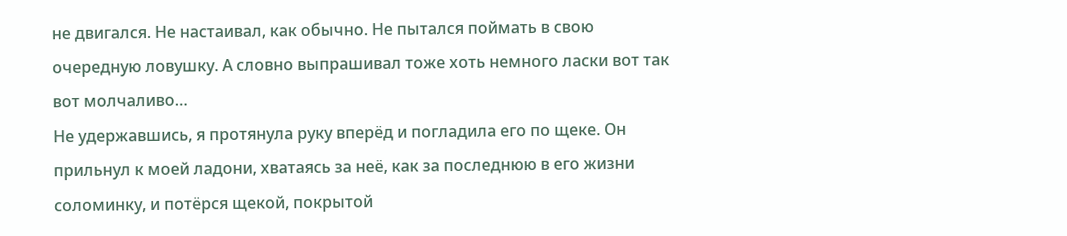не двигался. Не настаивал, как обычно. Не пытался поймать в свою очередную ловушку. А словно выпрашивал тоже хоть немного ласки вот так вот молчаливо…
Не удержавшись, я протянула руку вперёд и погладила его по щеке. Он прильнул к моей ладони, хватаясь за неё, как за последнюю в его жизни соломинку, и потёрся щекой, покрытой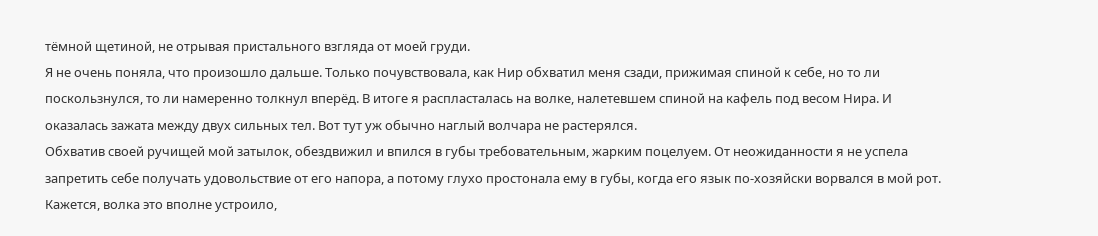тёмной щетиной, не отрывая пристального взгляда от моей груди.
Я не очень поняла, что произошло дальше. Только почувствовала, как Нир обхватил меня сзади, прижимая спиной к себе, но то ли поскользнулся, то ли намеренно толкнул вперёд. В итоге я распласталась на волке, налетевшем спиной на кафель под весом Нира. И оказалась зажата между двух сильных тел. Вот тут уж обычно наглый волчара не растерялся.
Обхватив своей ручищей мой затылок, обездвижил и впился в губы требовательным, жарким поцелуем. От неожиданности я не успела запретить себе получать удовольствие от его напора, а потому глухо простонала ему в губы, когда его язык по-хозяйски ворвался в мой рот. Кажется, волка это вполне устроило,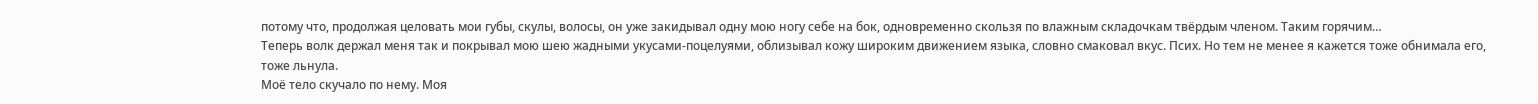потому что, продолжая целовать мои губы, скулы, волосы, он уже закидывал одну мою ногу себе на бок, одновременно скользя по влажным складочкам твёрдым членом. Таким горячим…
Теперь волк держал меня так и покрывал мою шею жадными укусами-поцелуями, облизывал кожу широким движением языка, словно смаковал вкус. Псих. Но тем не менее я кажется тоже обнимала его, тоже льнула.
Моё тело скучало по нему. Моя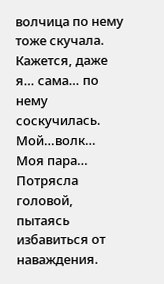волчица по нему тоже скучала. Кажется, даже я… сама… по нему соскучилась. Мой…волк… Моя пара… Потрясла головой, пытаясь избавиться от наваждения.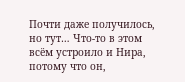Почти даже получилось, но тут… Что-то в этом всём устроило и Нира, потому что он,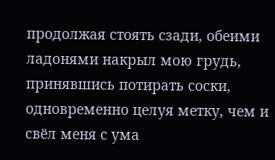продолжая стоять сзади, обеими ладонями накрыл мою грудь, принявшись потирать соски, одновременно целуя метку, чем и свёл меня с ума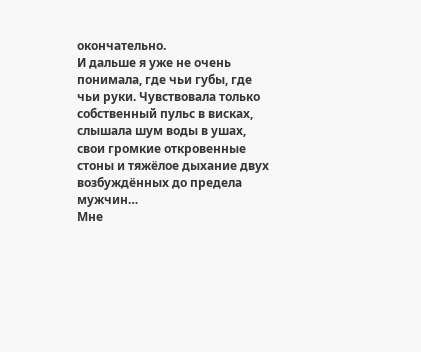окончательно.
И дальше я уже не очень понимала, где чьи губы, где чьи руки. Чувствовала только собственный пульс в висках, слышала шум воды в ушах, свои громкие откровенные стоны и тяжёлое дыхание двух возбуждённых до предела мужчин…
Мне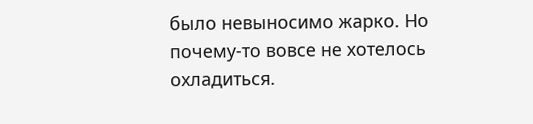было невыносимо жарко. Но почему-то вовсе не хотелось охладиться.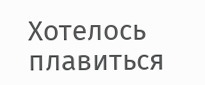Хотелось плавиться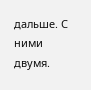дальше. С ними двумя.